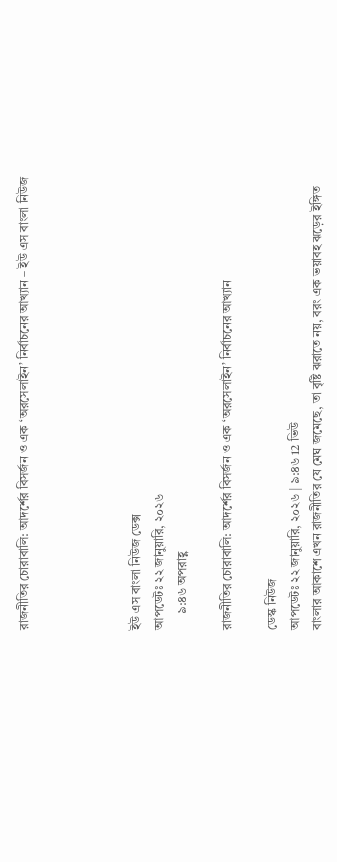রাজনীতির চোরাবালি: আদর্শের বিসর্জন ও এক ‘অরসেলাইন’ নির্বাচনের আখ্যান – ইউ এস বাংলা নিউজ




ইউ এস বাংলা নিউজ ডেক্স
আপডেটঃ ২২ জানুয়ারি, ২০২৬
     ৯:৪৬ অপরাহ্ণ

রাজনীতির চোরাবালি: আদর্শের বিসর্জন ও এক ‘অরসেলাইন’ নির্বাচনের আখ্যান

ডেস্ক নিউজ
আপডেটঃ ২২ জানুয়ারি, ২০২৬ | ৯:৪৬ 12 ভিউ
বাংলার আকাশে এখন রাজনীতির যে মেঘ জমেছে, তা বৃষ্টি ঝরাতে নয়, বরং এক ভয়াবহ ঝড়ের ইঙ্গিত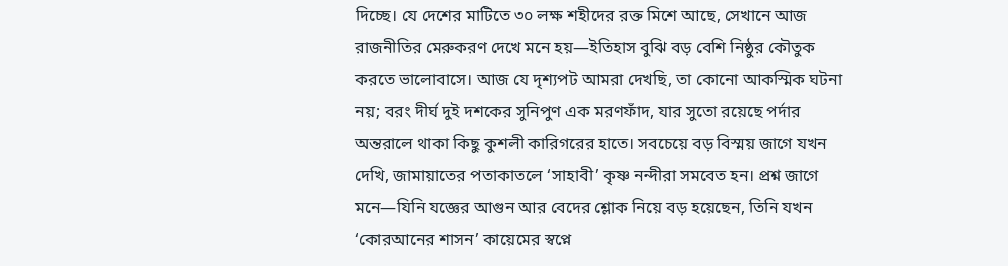দিচ্ছে। যে দেশের মাটিতে ৩০ লক্ষ শহীদের রক্ত মিশে আছে, সেখানে আজ রাজনীতির মেরুকরণ দেখে মনে হয়—ইতিহাস বুঝি বড় বেশি নিষ্ঠুর কৌতুক করতে ভালোবাসে। আজ যে দৃশ্যপট আমরা দেখছি, তা কোনো আকস্মিক ঘটনা নয়; বরং দীর্ঘ দুই দশকের সুনিপুণ এক মরণফাঁদ, যার সুতো রয়েছে পর্দার অন্তরালে থাকা কিছু কুশলী কারিগরের হাতে। সবচেয়ে বড় বিস্ময় জাগে যখন দেখি, জামায়াতের পতাকাতলে ‘সাহাবী’ কৃষ্ণ নন্দীরা সমবেত হন। প্রশ্ন জাগে মনে—যিনি যজ্ঞের আগুন আর বেদের শ্লোক নিয়ে বড় হয়েছেন, তিনি যখন ‘কোরআনের শাসন’ কায়েমের স্বপ্নে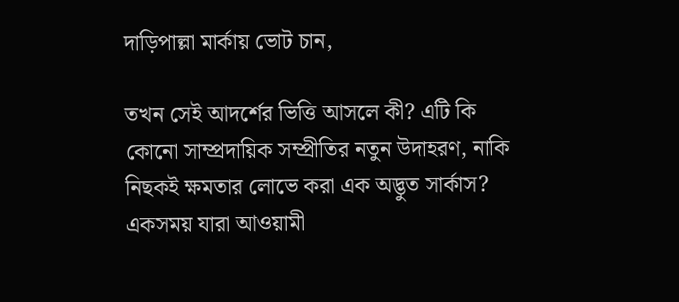দাড়িপাল্লা মার্কায় ভোট চান,

তখন সেই আদর্শের ভিত্তি আসলে কী? এটি কি কোনো সাম্প্রদায়িক সম্প্রীতির নতুন উদাহরণ, নাকি নিছকই ক্ষমতার লোভে করা এক অদ্ভুত সার্কাস? একসময় যারা আওয়ামী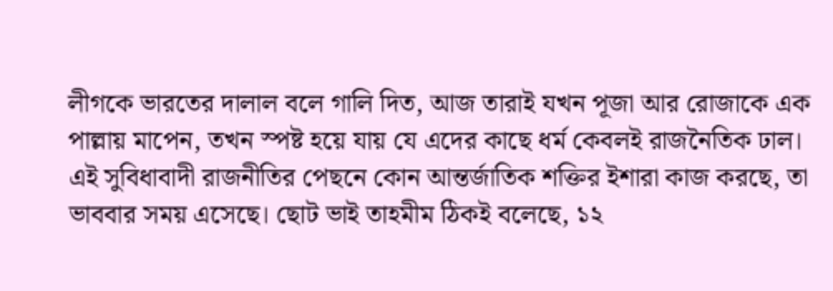লীগকে ভারতের দালাল বলে গালি দিত, আজ তারাই যখন পূজা আর রোজাকে এক পাল্লায় মাপেন, তখন স্পষ্ট হয়ে যায় যে এদের কাছে ধর্ম কেবলই রাজনৈতিক ঢাল। এই সুবিধাবাদী রাজনীতির পেছনে কোন আন্তর্জাতিক শক্তির ইশারা কাজ করছে, তা ভাববার সময় এসেছে। ছোট ভাই তাহমীম ঠিকই বলেছে, ১২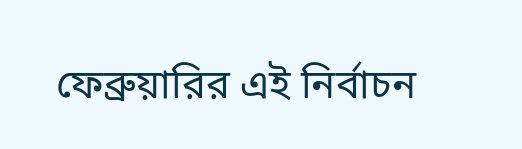ফেব্রুয়ারির এই নির্বাচন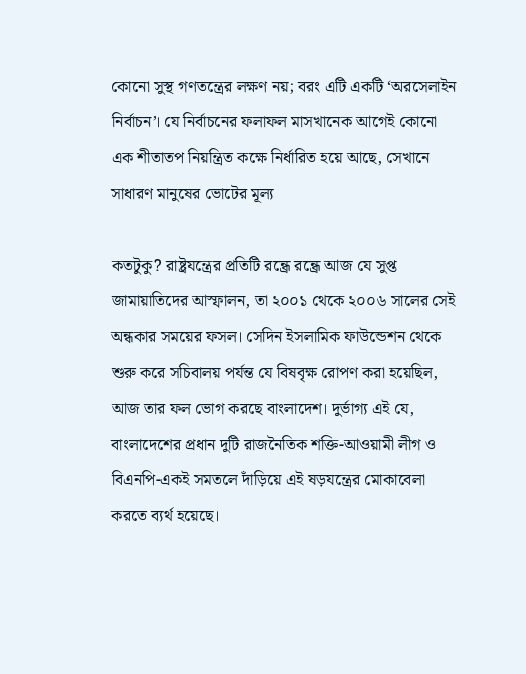কোনো সুস্থ গণতন্ত্রের লক্ষণ নয়; বরং এটি একটি ‘অরসেলাইন নির্বাচন’। যে নির্বাচনের ফলাফল মাসখানেক আগেই কোনো এক শীতাতপ নিয়ন্ত্রিত কক্ষে নির্ধারিত হয়ে আছে, সেখানে সাধারণ মানুষের ভোটের মূল্য

কতটুকু? রাষ্ট্রযন্ত্রের প্রতিটি রন্ধ্রে রন্ধ্রে আজ যে সুপ্ত জামায়াতিদের আস্ফালন, তা ২০০১ থেকে ২০০৬ সালের সেই অন্ধকার সময়ের ফসল। সেদিন ইসলামিক ফাউন্ডেশন থেকে শুরু করে সচিবালয় পর্যন্ত যে বিষবৃক্ষ রোপণ করা হয়েছিল, আজ তার ফল ভোগ করছে বাংলাদেশ। দুর্ভাগ্য এই যে, বাংলাদেশের প্রধান দুটি রাজনৈতিক শক্তি-আওয়ামী লীগ ও বিএনপি-একই সমতলে দাঁড়িয়ে এই ষড়যন্ত্রের মোকাবেলা করতে ব্যর্থ হয়েছে।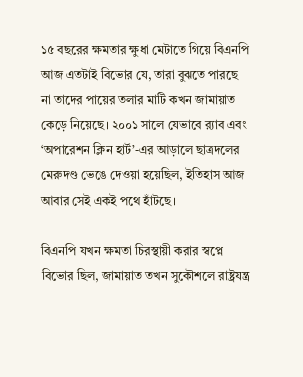১৫ বছরের ক্ষমতার ক্ষুধা মেটাতে গিয়ে বিএনপি আজ এতটাই বিভোর যে, তারা বুঝতে পারছে না তাদের পায়ের তলার মাটি কখন জামায়াত কেড়ে নিয়েছে। ২০০১ সালে যেভাবে র‍্যাব এবং ‘অপারেশন ক্লিন হার্ট’-এর আড়ালে ছাত্রদলের মেরুদণ্ড ভেঙে দেওয়া হয়েছিল, ইতিহাস আজ আবার সেই একই পথে হাঁটছে।

বিএনপি যখন ক্ষমতা চিরস্থায়ী করার স্বপ্নে বিভোর ছিল, জামায়াত তখন সুকৌশলে রাষ্ট্রযন্ত্র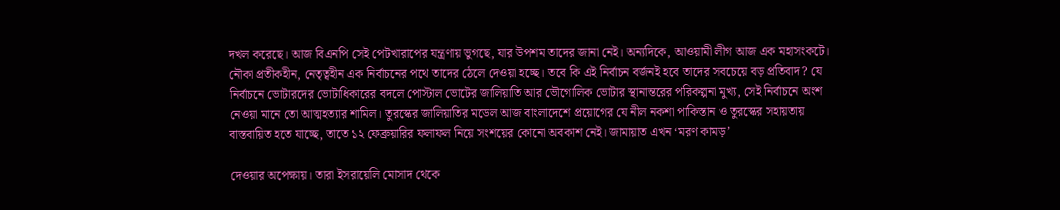দখল করেছে। আজ বিএনপি সেই পেটখারাপের যন্ত্রণায় ভুগছে, যার উপশম তাদের জানা নেই। অন্যদিকে, আওয়ামী লীগ আজ এক মহাসংকটে। নৌকা প্রতীকহীন, নেতৃত্বহীন এক নির্বাচনের পথে তাদের ঠেলে দেওয়া হচ্ছে। তবে কি এই নির্বাচন বর্জনই হবে তাদের সবচেয়ে বড় প্রতিবাদ? যে নির্বাচনে ভোটারদের ভোটাধিকারের বদলে পোস্টাল ভোটের জালিয়াতি আর ভৌগোলিক ভোটার স্থানান্তরের পরিকল্পনা মুখ্য, সেই নির্বাচনে অংশ নেওয়া মানে তো আত্মহত্যার শামিল। তুরস্কের জালিয়াতির মডেল আজ বাংলাদেশে প্রয়োগের যে নীল নকশা পাকিস্তান ও তুরস্কের সহায়তায় বাস্তবায়িত হতে যাচ্ছে, তাতে ১২ ফেব্রুয়ারির ফলাফল নিয়ে সংশয়ের কোনো অবকাশ নেই। জামায়াত এখন ‘মরণ কামড়’

দেওয়ার অপেক্ষায়। তারা ইসরায়েলি মোসাদ থেকে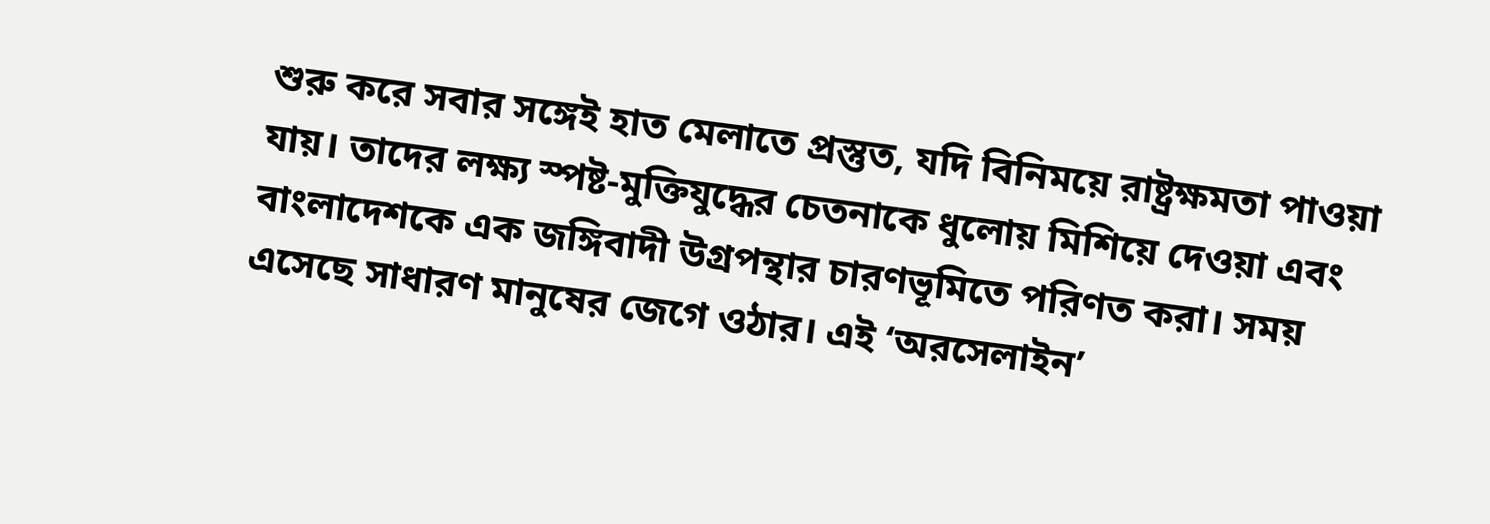শুরু করে সবার সঙ্গেই হাত মেলাতে প্রস্তুত, যদি বিনিময়ে রাষ্ট্রক্ষমতা পাওয়া যায়। তাদের লক্ষ্য স্পষ্ট-মুক্তিযুদ্ধের চেতনাকে ধুলোয় মিশিয়ে দেওয়া এবং বাংলাদেশকে এক জঙ্গিবাদী উগ্রপন্থার চারণভূমিতে পরিণত করা। সময় এসেছে সাধারণ মানুষের জেগে ওঠার। এই ‘অরসেলাইন’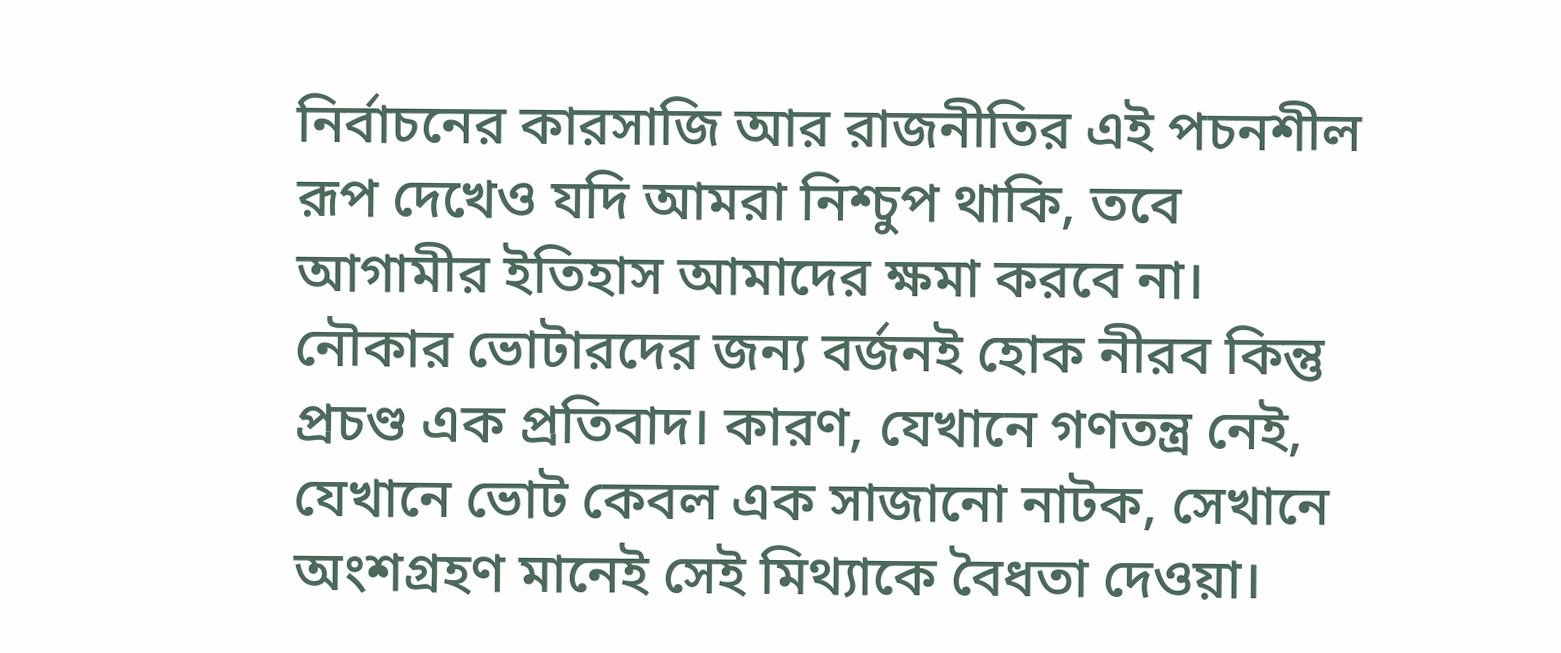নির্বাচনের কারসাজি আর রাজনীতির এই পচনশীল রূপ দেখেও যদি আমরা নিশ্চুপ থাকি, তবে আগামীর ইতিহাস আমাদের ক্ষমা করবে না। নৌকার ভোটারদের জন্য বর্জনই হোক নীরব কিন্তু প্রচণ্ড এক প্রতিবাদ। কারণ, যেখানে গণতন্ত্র নেই, যেখানে ভোট কেবল এক সাজানো নাটক, সেখানে অংশগ্রহণ মানেই সেই মিথ্যাকে বৈধতা দেওয়া।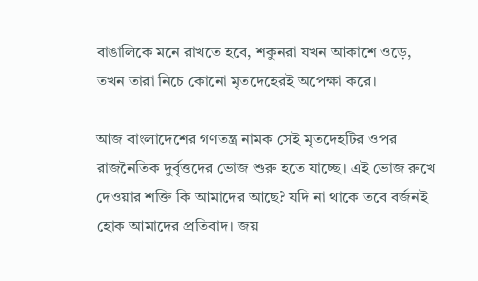বাঙালিকে মনে রাখতে হবে, শকুনরা যখন আকাশে ওড়ে, তখন তারা নিচে কোনো মৃতদেহেরই অপেক্ষা করে।

আজ বাংলাদেশের গণতন্ত্র নামক সেই মৃতদেহটির ওপর রাজনৈতিক দুর্বৃত্তদের ভোজ শুরু হতে যাচ্ছে। এই ভোজ রুখে দেওয়ার শক্তি কি আমাদের আছে? যদি না থাকে তবে বর্জনই হোক আমাদের প্রতিবাদ। জয়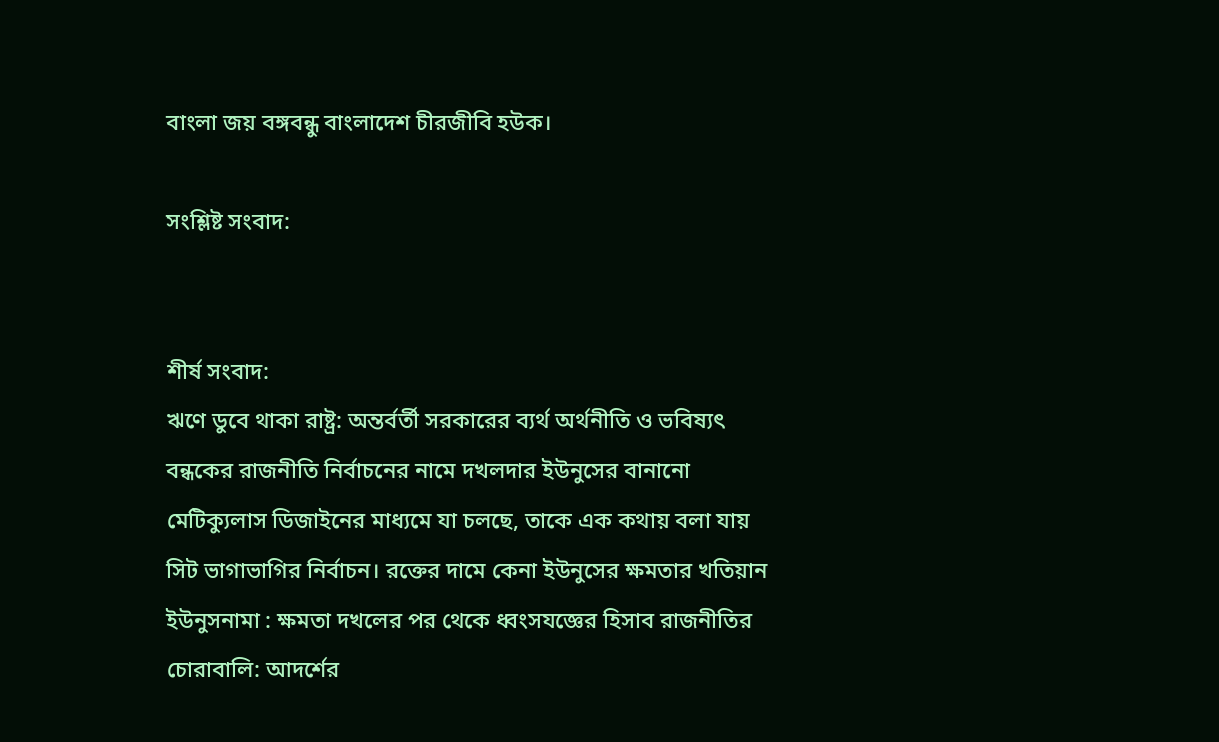বাংলা জয় বঙ্গবন্ধু বাংলাদেশ চীরজীবি হউক।

সংশ্লিষ্ট সংবাদ:


শীর্ষ সংবাদ:
ঋণে ডুবে থাকা রাষ্ট্র: অন্তর্বর্তী সরকারের ব্যর্থ অর্থনীতি ও ভবিষ্যৎ বন্ধকের রাজনীতি নির্বাচনের নামে দখলদার ইউনুসের বানানো মেটিক্যুলাস ডিজাইনের মাধ্যমে যা চলছে, তাকে এক কথায় বলা যায় সিট ভাগাভাগির নির্বাচন। রক্তের দামে কেনা ইউনুসের ক্ষমতার খতিয়ান ইউনুসনামা : ক্ষমতা দখলের পর থেকে ধ্বংসযজ্ঞের হিসাব রাজনীতির চোরাবালি: আদর্শের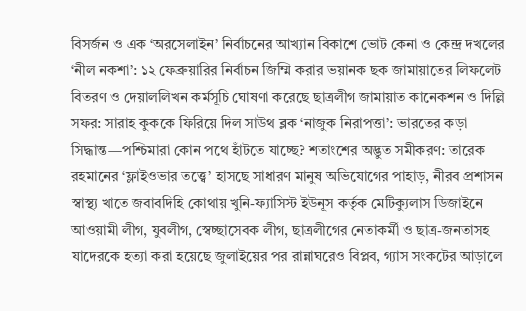বিসর্জন ও এক ‘অরসেলাইন’ নির্বাচনের আখ্যান বিকাশে ভোট কেনা ও কেন্দ্র দখলের ‘নীল নকশা’: ১২ ফেব্রুয়ারির নির্বাচন জিম্মি করার ভয়ানক ছক জামায়াতের লিফলেট বিতরণ ও দেয়াললিখন কর্মসূচি ঘোষণা করেছে ছাত্রলীগ জামায়াত কানেকশন ও দিল্লি সফর: সারাহ কুককে ফিরিয়ে দিল সাউথ ব্লক ‘নাজুক নিরাপত্তা’: ভারতের কড়া সিদ্ধান্ত—পশ্চিমারা কোন পথে হাঁটতে যাচ্ছে? শতাংশের অদ্ভুত সমীকরণ: তারেক রহমানের ‘ফ্লাইওভার তত্ত্বে’ হাসছে সাধারণ মানুষ অভিযোগের পাহাড়, নীরব প্রশাসন স্বাস্থ্য খাতে জবাবদিহি কোথায় খুনি-ফ্যাসিস্ট ইউনূস কর্তৃক মেটিক্যুলাস ডিজাইনে আওয়ামী লীগ, যুবলীগ, স্বেচ্ছাসেবক লীগ, ছাত্রলীগের নেতাকর্মী ও ছাত্র-জনতাসহ যাদেরকে হত্যা করা হয়েছে জুলাইয়ের পর রান্নাঘরেও বিপ্লব, গ্যাস সংকটের আড়ালে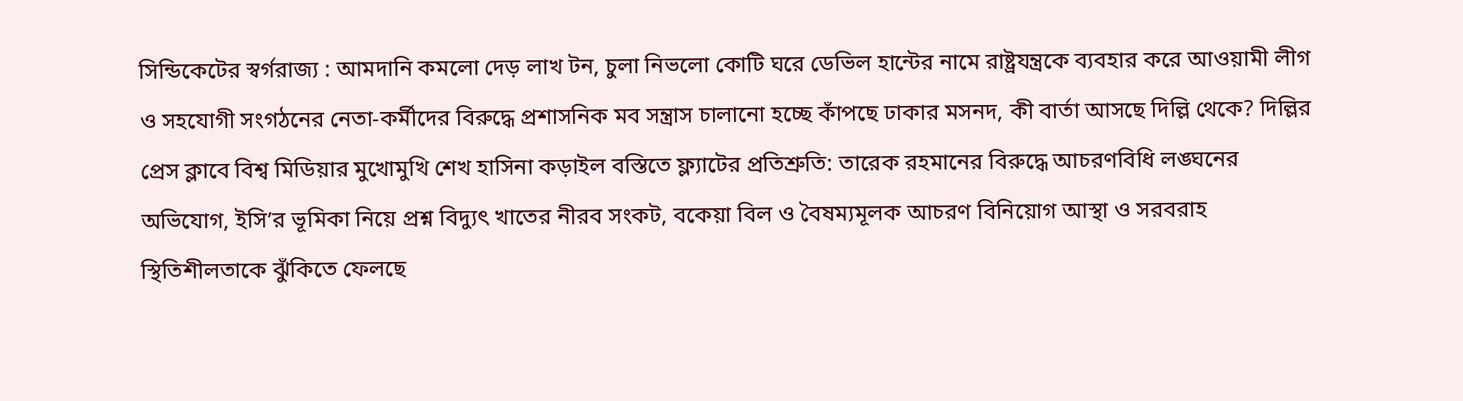সিন্ডিকেটের স্বর্গরাজ্য : আমদানি কমলো দেড় লাখ টন, চুলা নিভলো কোটি ঘরে ডেভিল হান্টের নামে রাষ্ট্রযন্ত্রকে ব্যবহার করে আওয়ামী লীগ ও সহযোগী সংগঠনের নেতা-কর্মীদের বিরুদ্ধে প্রশাসনিক মব সন্ত্রাস চালানো হচ্ছে কাঁপছে ঢাকার মসনদ, কী বার্তা আসছে দিল্লি থেকে? দিল্লির প্রেস ক্লাবে বিশ্ব মিডিয়ার মুখোমুখি শেখ হাসিনা কড়াইল বস্তিতে ফ্ল্যাটের প্রতিশ্রুতি: তারেক রহমানের বিরুদ্ধে আচরণবিধি লঙ্ঘনের অভিযোগ, ইসি’র ভূমিকা নিয়ে প্রশ্ন বিদ্যুৎ খাতের নীরব সংকট, বকেয়া বিল ও বৈষম্যমূলক আচরণ বিনিয়োগ আস্থা ও সরবরাহ স্থিতিশীলতাকে ঝুঁকিতে ফেলছে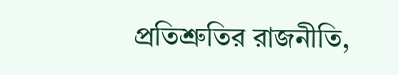প্রতিশ্রুতির রাজনীতি,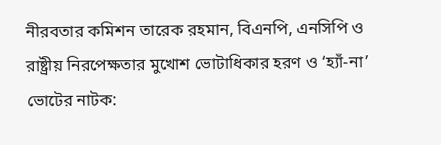নীরবতার কমিশন তারেক রহমান, বিএনপি, এনসিপি ও রাষ্ট্রীয় নিরপেক্ষতার মুখোশ ভোটাধিকার হরণ ও ‘হ্যাঁ-না’ ভোটের নাটক: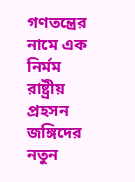গণতন্ত্রের নামে এক নির্মম রাষ্ট্রীয় প্রহসন জঙ্গিদের নতুন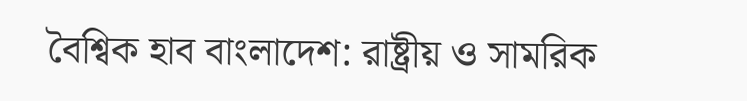বৈশ্বিক হাব বাংলাদেশ: রাষ্ট্রীয় ও সামরিক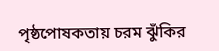পৃষ্ঠপোষকতায় চরম ঝুঁকির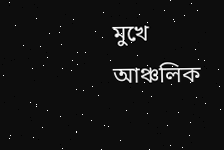মুখে আঞ্চলিক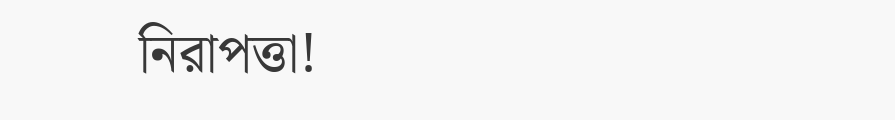নিরাপত্তা!